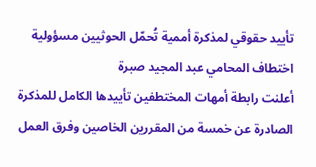تأييد حقوقي لمذكرة أممية تُحمّل الحوثيين مسؤولية اختطاف المحامي عبد المجيد صبرة
أعلنت رابطة أمهات المختطفين تأييدها الكامل للمذكرة الصادرة عن خمسة من المقررين الخاصين وفرق العمل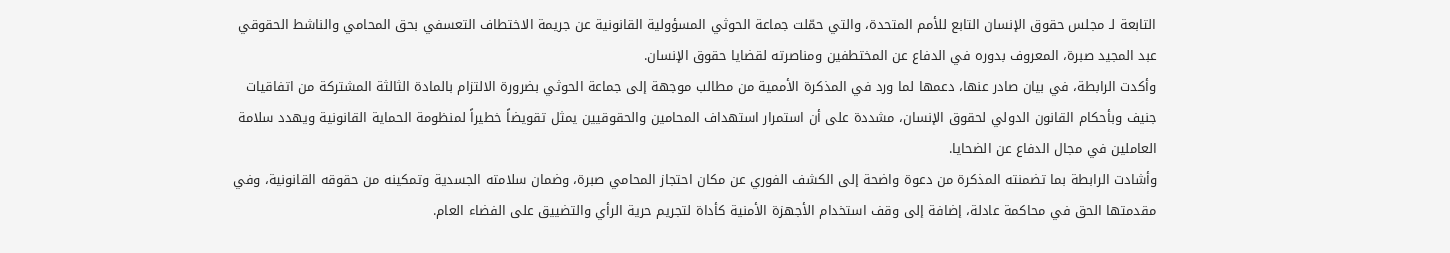التابعة لـ مجلس حقوق الإنسان التابع للأمم المتحدة، والتي حمّلت جماعة الحوثي المسؤولية القانونية عن جريمة الاختطاف التعسفي بحق المحامي والناشط الحقوقي عبد المجيد صبرة، المعروف بدوره في الدفاع عن المختطفين ومناصرته لقضايا حقوق الإنسان.
وأكدت الرابطة، في بيان صادر عنها، دعمها لما ورد في المذكرة الأممية من مطالب موجهة إلى جماعة الحوثي بضرورة الالتزام بالمادة الثالثة المشتركة من اتفاقيات جنيف وبأحكام القانون الدولي لحقوق الإنسان، مشددة على أن استمرار استهداف المحامين والحقوقيين يمثل تقويضاً خطيراً لمنظومة الحماية القانونية ويهدد سلامة العاملين في مجال الدفاع عن الضحايا.
وأشادت الرابطة بما تضمنته المذكرة من دعوة واضحة إلى الكشف الفوري عن مكان احتجاز المحامي صبرة، وضمان سلامته الجسدية وتمكينه من حقوقه القانونية، وفي مقدمتها الحق في محاكمة عادلة، إضافة إلى وقف استخدام الأجهزة الأمنية كأداة لتجريم حرية الرأي والتضييق على الفضاء العام.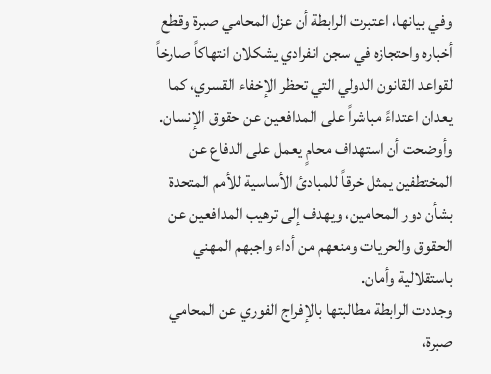وفي بيانها، اعتبرت الرابطة أن عزل المحامي صبرة وقطع أخباره واحتجازه في سجن انفرادي يشكلان انتهاكاً صارخاً لقواعد القانون الدولي التي تحظر الإخفاء القسري، كما يعدان اعتداءً مباشراً على المدافعين عن حقوق الإنسان. وأوضحت أن استهداف محامٍ يعمل على الدفاع عن المختطفين يمثل خرقاً للمبادئ الأساسية للأمم المتحدة بشأن دور المحامين، ويهدف إلى ترهيب المدافعين عن الحقوق والحريات ومنعهم من أداء واجبهم المهني باستقلالية وأمان.
وجددت الرابطة مطالبتها بالإفراج الفوري عن المحامي صبرة،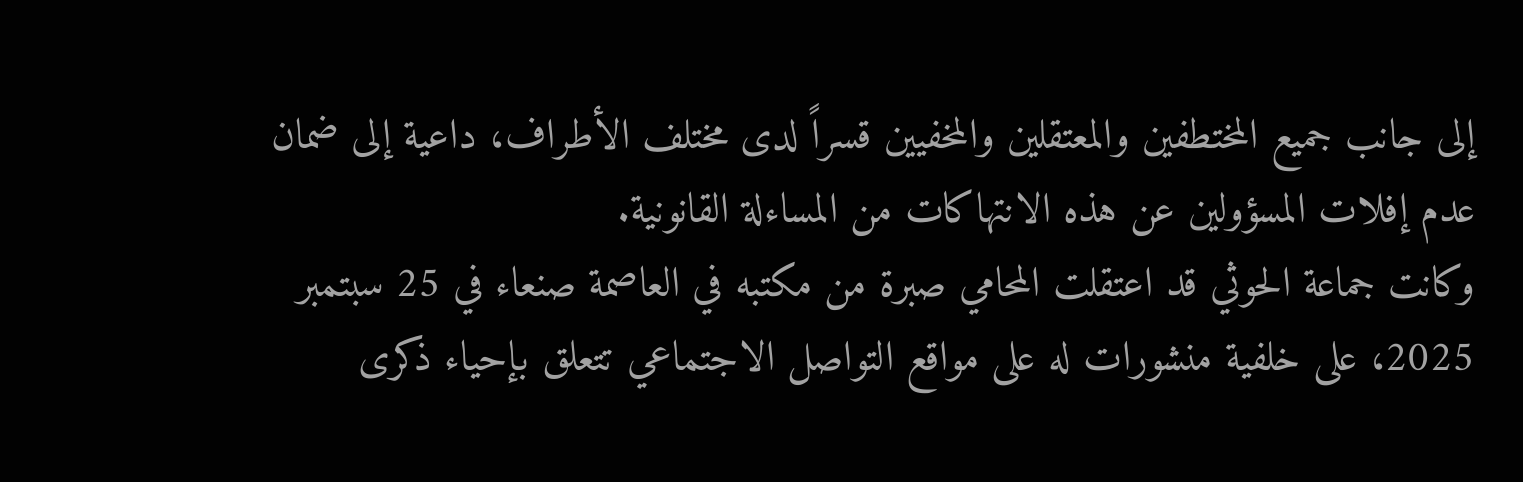إلى جانب جميع المختطفين والمعتقلين والمخفيين قسراً لدى مختلف الأطراف، داعية إلى ضمان عدم إفلات المسؤولين عن هذه الانتهاكات من المساءلة القانونية.
وكانت جماعة الحوثي قد اعتقلت المحامي صبرة من مكتبه في العاصمة صنعاء في 25 سبتمبر 2025، على خلفية منشورات له على مواقع التواصل الاجتماعي تتعلق بإحياء ذكرى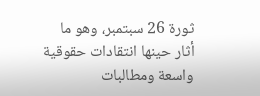ثورة 26 سبتمبر، وهو ما أثار حينها انتقادات حقوقية واسعة ومطالبات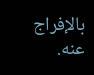بالإفراج عنه.